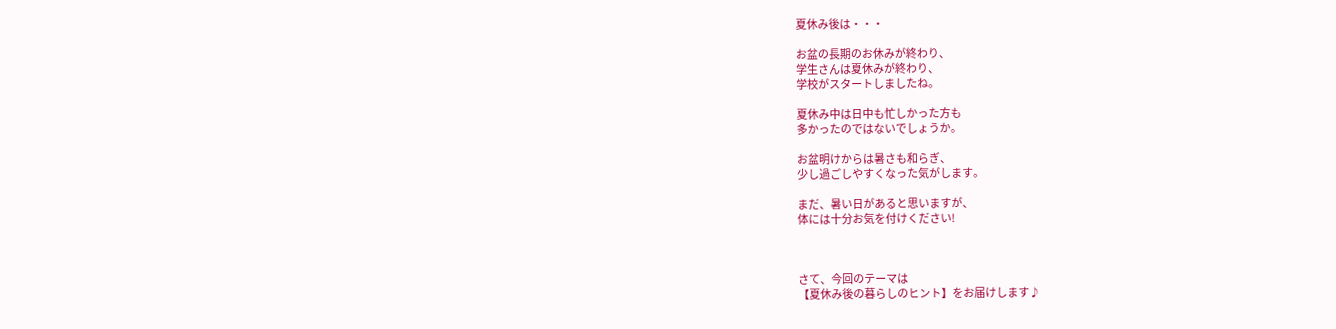夏休み後は・・・

お盆の長期のお休みが終わり、
学生さんは夏休みが終わり、
学校がスタートしましたね。

夏休み中は日中も忙しかった方も
多かったのではないでしょうか。

お盆明けからは暑さも和らぎ、
少し過ごしやすくなった気がします。

まだ、暑い日があると思いますが、
体には十分お気を付けください!



さて、今回のテーマは
【夏休み後の暮らしのヒント】をお届けします♪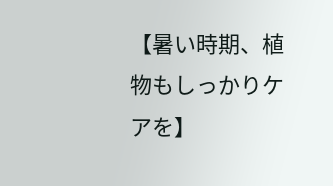【暑い時期、植物もしっかりケアを】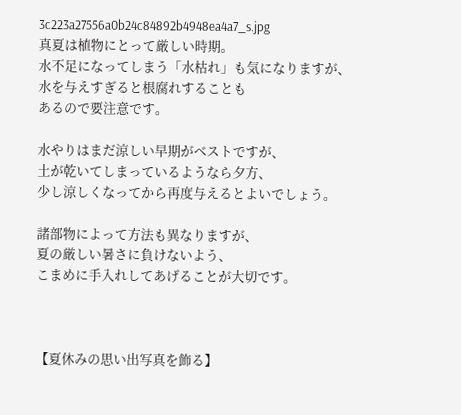3c223a27556a0b24c84892b4948ea4a7_s.jpg
真夏は植物にとって厳しい時期。
水不足になってしまう「水枯れ」も気になりますが、
水を与えすぎると根腐れすることも
あるので要注意です。

水やりはまだ涼しい早期がベストですが、
土が乾いてしまっているようなら夕方、
少し涼しくなってから再度与えるとよいでしょう。

諸部物によって方法も異なりますが、
夏の厳しい暑さに負けないよう、
こまめに手入れしてあげることが大切です。



【夏休みの思い出写真を飾る】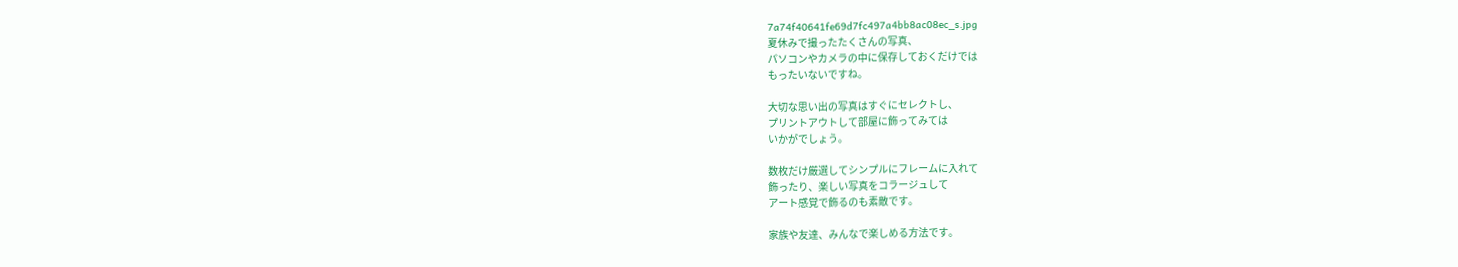7a74f40641fe69d7fc497a4bb8ac08ec_s.jpg
夏休みで撮ったたくさんの写真、
パソコンやカメラの中に保存しておくだけでは
もったいないですね。

大切な思い出の写真はすぐにセレクトし、
プリントアウトして部屋に飾ってみては
いかがでしょう。

数枚だけ厳選してシンプルにフレームに入れて
飾ったり、楽しい写真をコラージュして
アート感覚で飾るのも素敵です。

家族や友達、みんなで楽しめる方法です。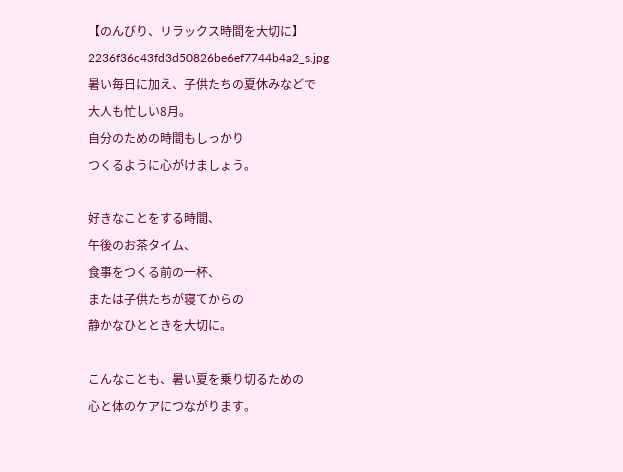【のんびり、リラックス時間を大切に】
2236f36c43fd3d50826be6ef7744b4a2_s.jpg
暑い毎日に加え、子供たちの夏休みなどで
大人も忙しい8月。
自分のための時間もしっかり
つくるように心がけましょう。

好きなことをする時間、
午後のお茶タイム、
食事をつくる前の一杯、
または子供たちが寝てからの
静かなひとときを大切に。

こんなことも、暑い夏を乗り切るための
心と体のケアにつながります。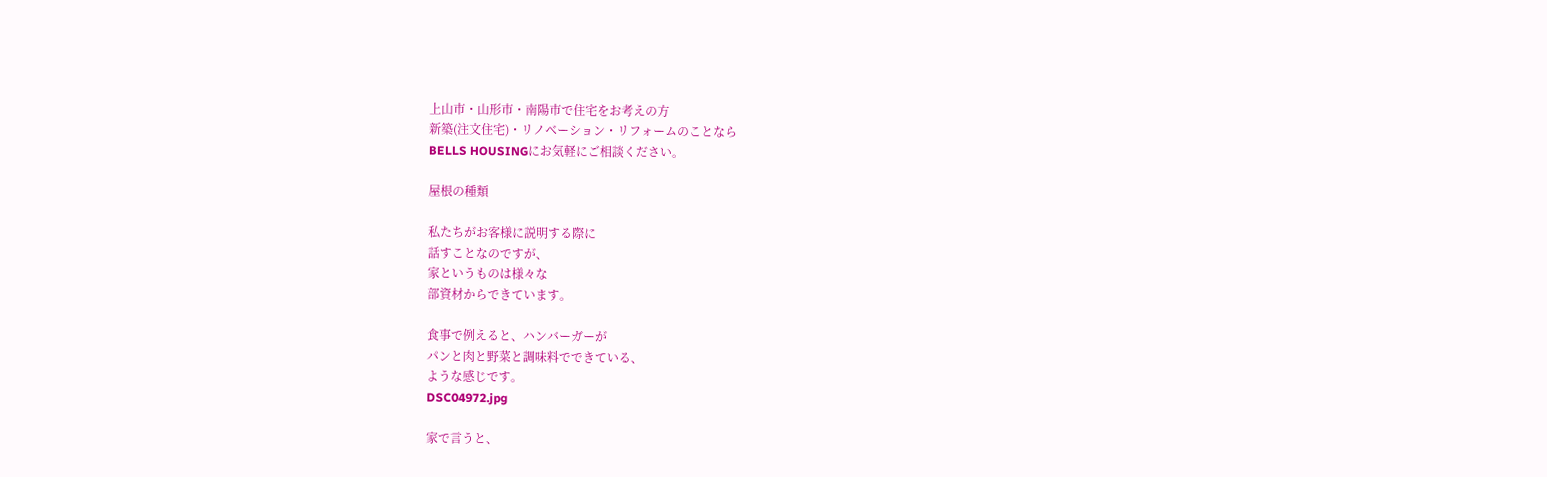上山市・山形市・南陽市で住宅をお考えの方
新築(注文住宅)・リノベーション・リフォームのことなら
BELLS HOUSINGにお気軽にご相談ください。

屋根の種類

私たちがお客様に説明する際に
話すことなのですが、
家というものは様々な
部資材からできています。

食事で例えると、ハンバーガーが
パンと肉と野菜と調味料でできている、
ような感じです。
DSC04972.jpg

家で言うと、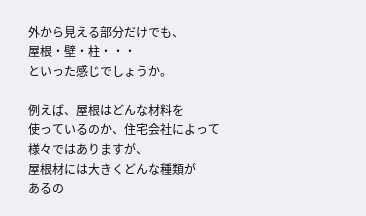外から見える部分だけでも、
屋根・壁・柱・・・
といった感じでしょうか。

例えば、屋根はどんな材料を
使っているのか、住宅会社によって
様々ではありますが、
屋根材には大きくどんな種類が
あるの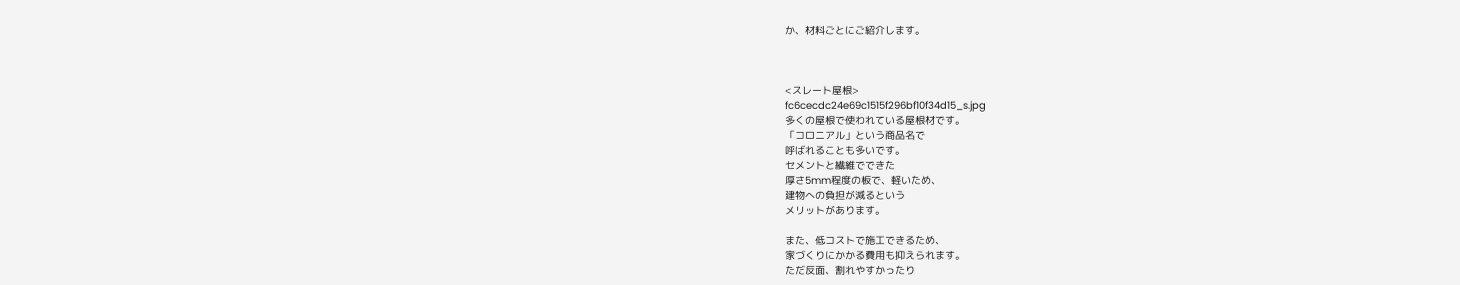か、材料ごとにご紹介します。



<スレート屋根>
fc6cecdc24e69c1515f296bf10f34d15_s.jpg
多くの屋根で使われている屋根材です。
「コロニアル」という商品名で
呼ばれることも多いです。
セメントと繊維でできた
厚さ5mm程度の板で、軽いため、
建物への負担が減るという
メリットがあります。

また、低コストで施工できるため、
家づくりにかかる費用も抑えられます。
ただ反面、割れやすかったり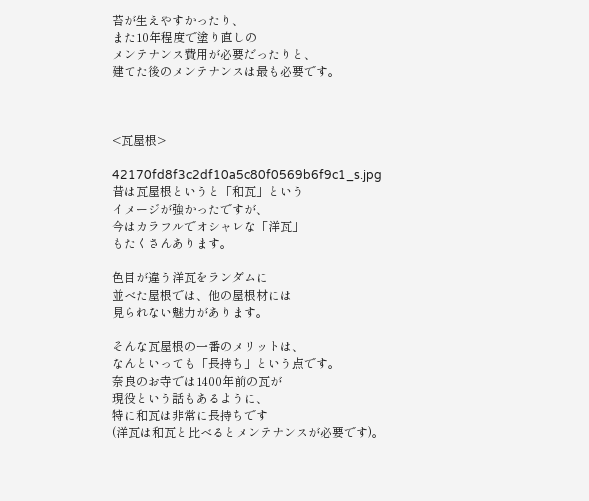苔が生えやすかったり、
また10年程度で塗り直しの
メンテナンス費用が必要だったりと、
建てた後のメンテナンスは最も必要です。



<瓦屋根>

42170fd8f3c2df10a5c80f0569b6f9c1_s.jpg
昔は瓦屋根というと「和瓦」という
イメージが強かったですが、
今はカラフルでオシャレな「洋瓦」
もたくさんあります。

色目が違う洋瓦をランダムに
並べた屋根では、他の屋根材には
見られない魅力があります。

そんな瓦屋根の一番のメリットは、
なんといっても「長持ち」という点です。
奈良のお寺では1400年前の瓦が
現役という話もあるように、
特に和瓦は非常に長持ちです
(洋瓦は和瓦と比べるとメンテナンスが必要です)。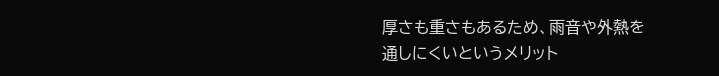厚さも重さもあるため、雨音や外熱を
通しにくいというメリット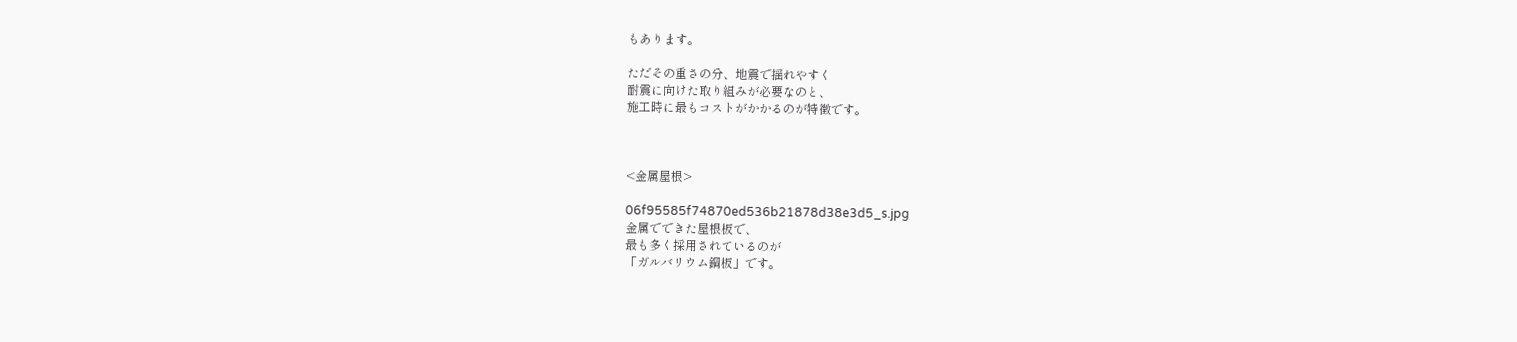もあります。

ただその重さの分、地震で揺れやすく
耐震に向けた取り組みが必要なのと、
施工時に最もコストがかかるのが特徴です。



<金属屋根>

06f95585f74870ed536b21878d38e3d5_s.jpg
金属でできた屋根板で、
最も多く採用されているのが
「ガルバリウム鋼板」です。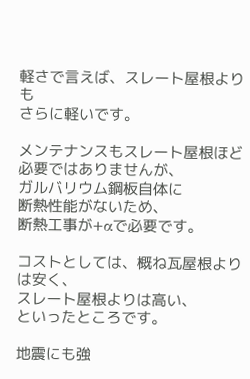軽さで言えば、スレート屋根よりも
さらに軽いです。

メンテナンスもスレート屋根ほど
必要ではありませんが、
ガルバリウム鋼板自体に
断熱性能がないため、
断熱工事が+αで必要です。

コストとしては、概ね瓦屋根よりは安く、
スレート屋根よりは高い、
といったところです。

地震にも強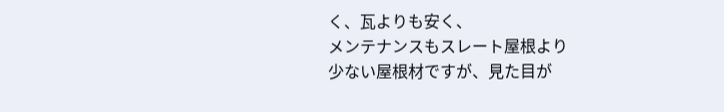く、瓦よりも安く、
メンテナンスもスレート屋根より
少ない屋根材ですが、見た目が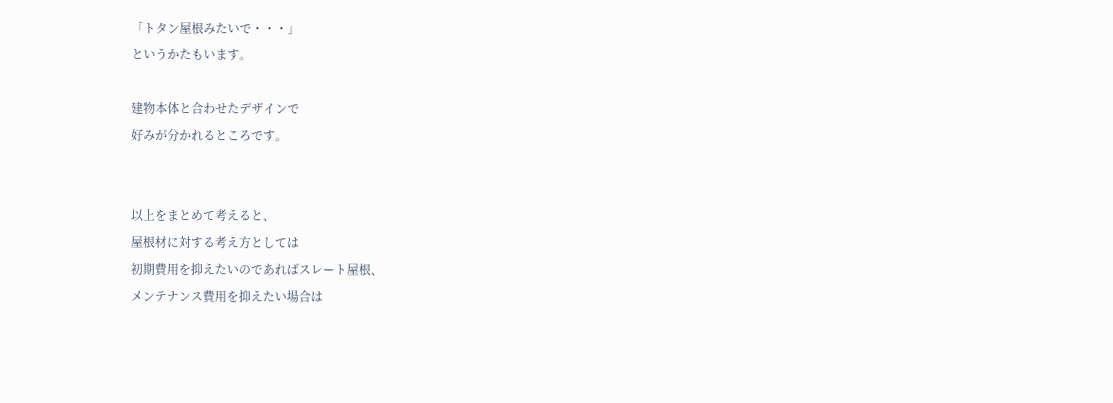「トタン屋根みたいで・・・」
というかたもいます。

建物本体と合わせたデザインで
好みが分かれるところです。


以上をまとめて考えると、
屋根材に対する考え方としては
初期費用を抑えたいのであればスレート屋根、
メンテナンス費用を抑えたい場合は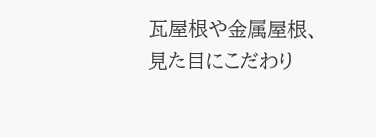瓦屋根や金属屋根、
見た目にこだわり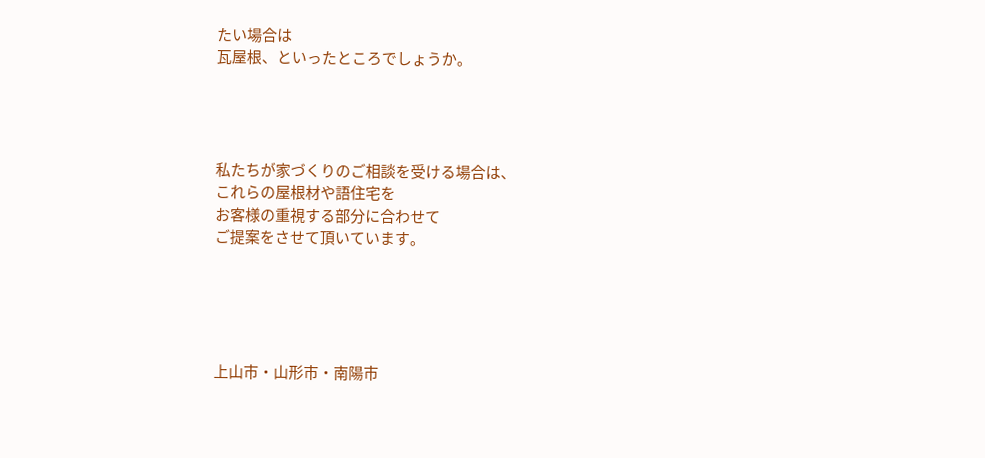たい場合は
瓦屋根、といったところでしょうか。




私たちが家づくりのご相談を受ける場合は、
これらの屋根材や語住宅を
お客様の重視する部分に合わせて
ご提案をさせて頂いています。





上山市・山形市・南陽市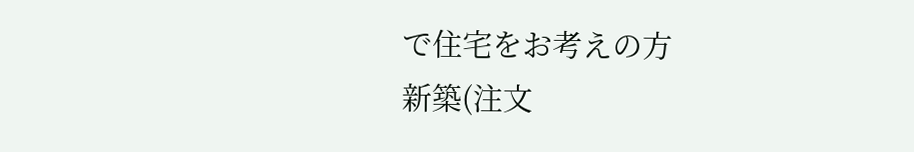で住宅をお考えの方
新築(注文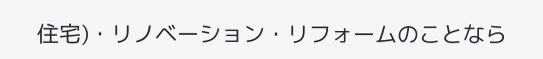住宅)・リノベーション・リフォームのことなら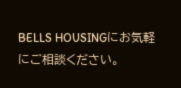BELLS HOUSINGにお気軽にご相談ください。